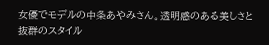女優でモデルの中条あやみさん。透明感のある美しさと抜群のスタイル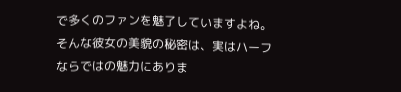で多くのファンを魅了していますよね。そんな彼女の美貌の秘密は、実はハーフならではの魅力にありま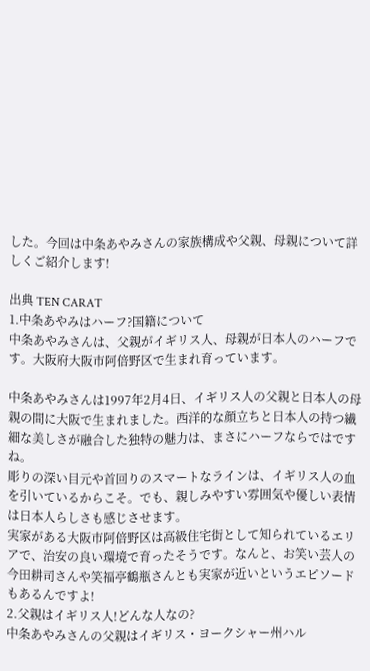した。今回は中条あやみさんの家族構成や父親、母親について詳しくご紹介します!

出典 TEN CARAT
1.中条あやみはハーフ?国籍について
中条あやみさんは、父親がイギリス人、母親が日本人のハーフです。大阪府大阪市阿倍野区で生まれ育っています。

中条あやみさんは1997年2月4日、イギリス人の父親と日本人の母親の間に大阪で生まれました。西洋的な顔立ちと日本人の持つ繊細な美しさが融合した独特の魅力は、まさにハーフならではですね。
彫りの深い目元や首回りのスマートなラインは、イギリス人の血を引いているからこそ。でも、親しみやすい雰囲気や優しい表情は日本人らしさも感じさせます。
実家がある大阪市阿倍野区は高級住宅街として知られているエリアで、治安の良い環境で育ったそうです。なんと、お笑い芸人の今田耕司さんや笑福亭鶴瓶さんとも実家が近いというエピソードもあるんですよ!
2.父親はイギリス人!どんな人なの?
中条あやみさんの父親はイギリス・ヨークシャー州ハル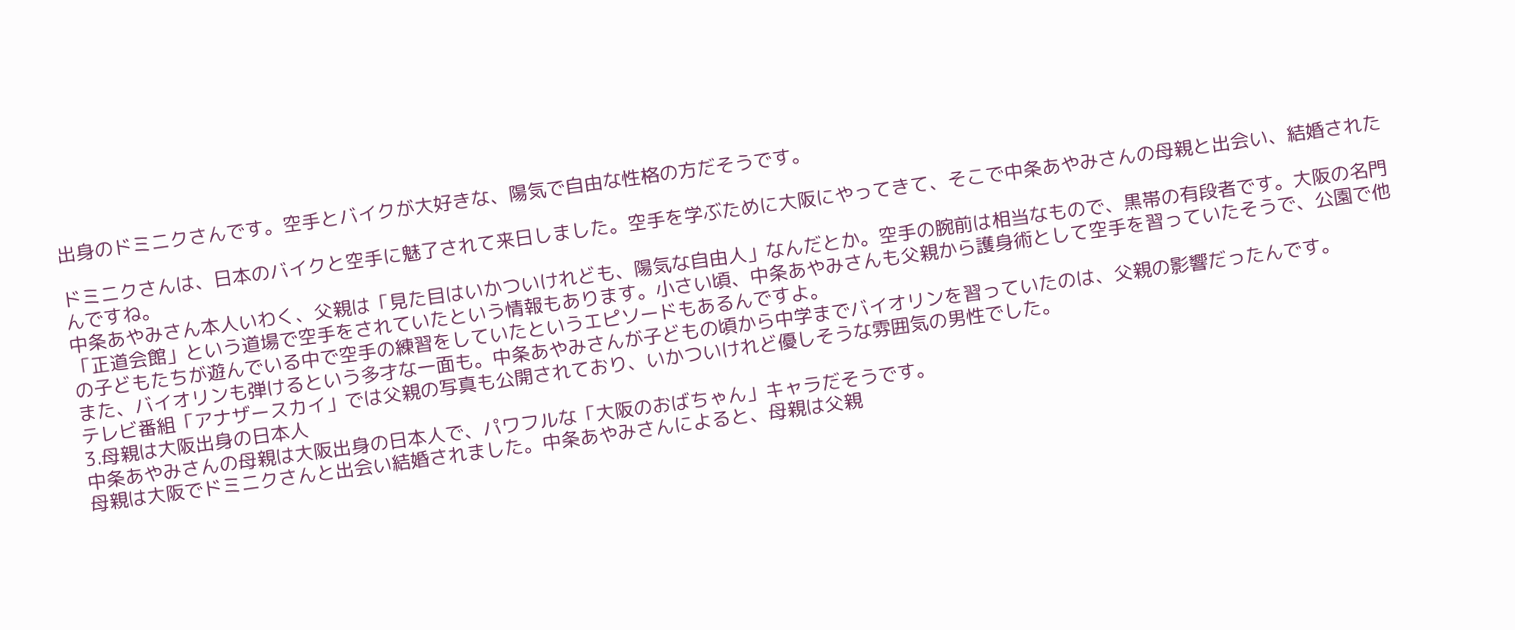出身のドミニクさんです。空手とバイクが大好きな、陽気で自由な性格の方だそうです。

ドミニクさんは、日本のバイクと空手に魅了されて来日しました。空手を学ぶために大阪にやってきて、そこで中条あやみさんの母親と出会い、結婚されたんですね。
中条あやみさん本人いわく、父親は「見た目はいかついけれども、陽気な自由人」なんだとか。空手の腕前は相当なもので、黒帯の有段者です。大阪の名門「正道会館」という道場で空手をされていたという情報もあります。小さい頃、中条あやみさんも父親から護身術として空手を習っていたそうで、公園で他の子どもたちが遊んでいる中で空手の練習をしていたというエピソードもあるんですよ。
また、バイオリンも弾けるという多才な一面も。中条あやみさんが子どもの頃から中学までバイオリンを習っていたのは、父親の影響だったんです。
テレビ番組「アナザースカイ」では父親の写真も公開されており、いかついけれど優しそうな雰囲気の男性でした。
3.母親は大阪出身の日本人
中条あやみさんの母親は大阪出身の日本人で、パワフルな「大阪のおばちゃん」キャラだそうです。
母親は大阪でドミニクさんと出会い結婚されました。中条あやみさんによると、母親は父親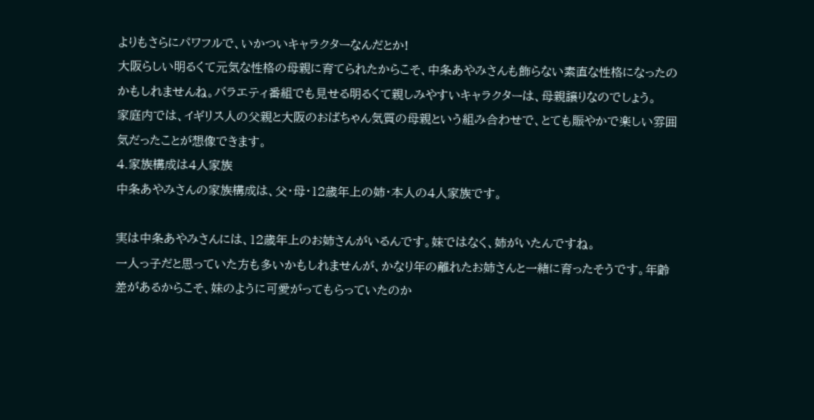よりもさらにパワフルで、いかついキャラクターなんだとか!
大阪らしい明るくて元気な性格の母親に育てられたからこそ、中条あやみさんも飾らない素直な性格になったのかもしれませんね。バラエティ番組でも見せる明るくて親しみやすいキャラクターは、母親譲りなのでしょう。
家庭内では、イギリス人の父親と大阪のおばちゃん気質の母親という組み合わせで、とても賑やかで楽しい雰囲気だったことが想像できます。
4.家族構成は4人家族
中条あやみさんの家族構成は、父・母・12歳年上の姉・本人の4人家族です。

実は中条あやみさんには、12歳年上のお姉さんがいるんです。妹ではなく、姉がいたんですね。
一人っ子だと思っていた方も多いかもしれませんが、かなり年の離れたお姉さんと一緒に育ったそうです。年齢差があるからこそ、妹のように可愛がってもらっていたのか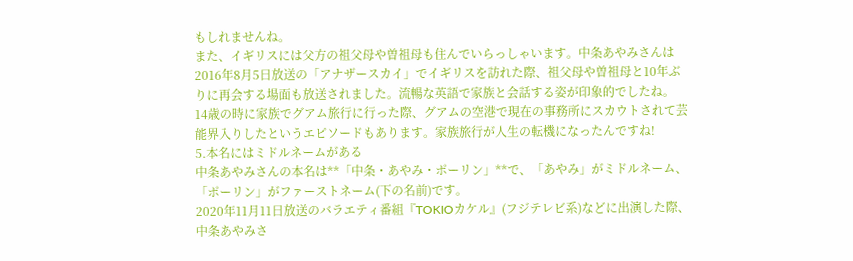もしれませんね。
また、イギリスには父方の祖父母や曽祖母も住んでいらっしゃいます。中条あやみさんは2016年8月5日放送の「アナザースカイ」でイギリスを訪れた際、祖父母や曽祖母と10年ぶりに再会する場面も放送されました。流暢な英語で家族と会話する姿が印象的でしたね。
14歳の時に家族でグアム旅行に行った際、グアムの空港で現在の事務所にスカウトされて芸能界入りしたというエピソードもあります。家族旅行が人生の転機になったんですね!
5.本名にはミドルネームがある
中条あやみさんの本名は**「中条・あやみ・ポーリン」**で、「あやみ」がミドルネーム、「ポーリン」がファーストネーム(下の名前)です。
2020年11月11日放送のバラエティ番組『TOKIOカケル』(フジテレビ系)などに出演した際、中条あやみさ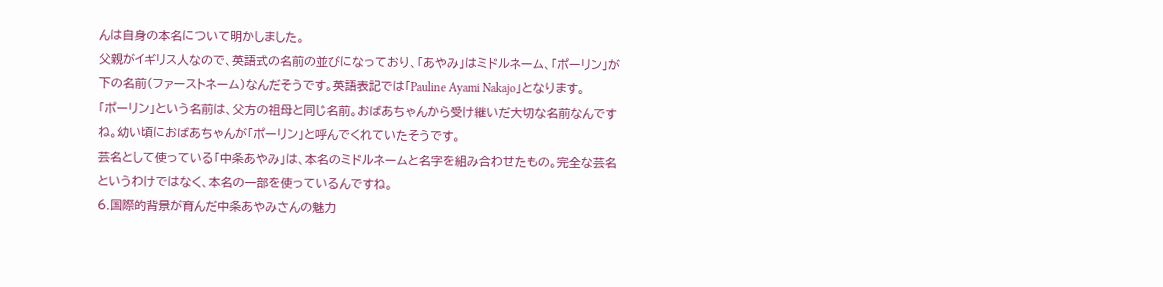んは自身の本名について明かしました。
父親がイギリス人なので、英語式の名前の並びになっており、「あやみ」はミドルネーム、「ポーリン」が下の名前(ファーストネーム)なんだそうです。英語表記では「Pauline Ayami Nakajo」となります。
「ポーリン」という名前は、父方の祖母と同じ名前。おばあちゃんから受け継いだ大切な名前なんですね。幼い頃におばあちゃんが「ポーリン」と呼んでくれていたそうです。
芸名として使っている「中条あやみ」は、本名のミドルネームと名字を組み合わせたもの。完全な芸名というわけではなく、本名の一部を使っているんですね。
6.国際的背景が育んだ中条あやみさんの魅力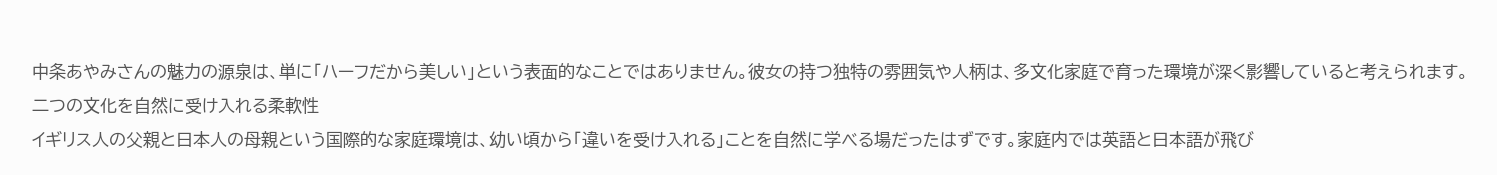中条あやみさんの魅力の源泉は、単に「ハーフだから美しい」という表面的なことではありません。彼女の持つ独特の雰囲気や人柄は、多文化家庭で育った環境が深く影響していると考えられます。
二つの文化を自然に受け入れる柔軟性
イギリス人の父親と日本人の母親という国際的な家庭環境は、幼い頃から「違いを受け入れる」ことを自然に学べる場だったはずです。家庭内では英語と日本語が飛び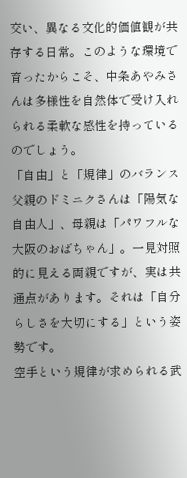交い、異なる文化的価値観が共存する日常。このような環境で育ったからこそ、中条あやみさんは多様性を自然体で受け入れられる柔軟な感性を持っているのでしょう。
「自由」と「規律」のバランス
父親のドミニクさんは「陽気な自由人」、母親は「パワフルな大阪のおばちゃん」。一見対照的に見える両親ですが、実は共通点があります。それは「自分らしさを大切にする」という姿勢です。
空手という規律が求められる武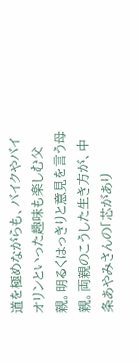道を極めながらも、バイクやバイオリンといった趣味も楽しむ父親。明るくはっきりと意見を言う母親。両親のこうした生き方が、中条あやみさんの「芯があり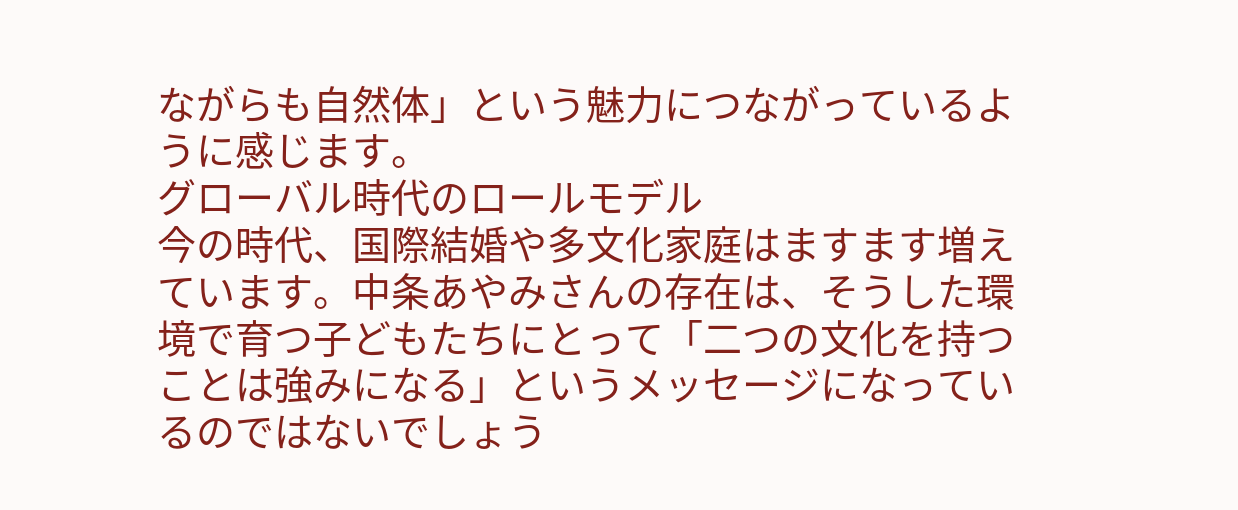ながらも自然体」という魅力につながっているように感じます。
グローバル時代のロールモデル
今の時代、国際結婚や多文化家庭はますます増えています。中条あやみさんの存在は、そうした環境で育つ子どもたちにとって「二つの文化を持つことは強みになる」というメッセージになっているのではないでしょう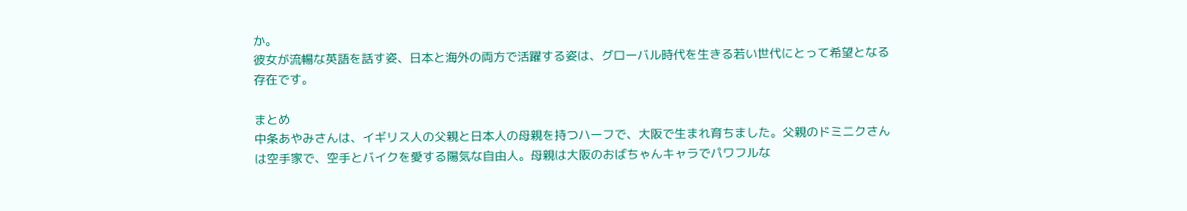か。
彼女が流暢な英語を話す姿、日本と海外の両方で活躍する姿は、グローバル時代を生きる若い世代にとって希望となる存在です。

まとめ
中条あやみさんは、イギリス人の父親と日本人の母親を持つハーフで、大阪で生まれ育ちました。父親のドミニクさんは空手家で、空手とバイクを愛する陽気な自由人。母親は大阪のおばちゃんキャラでパワフルな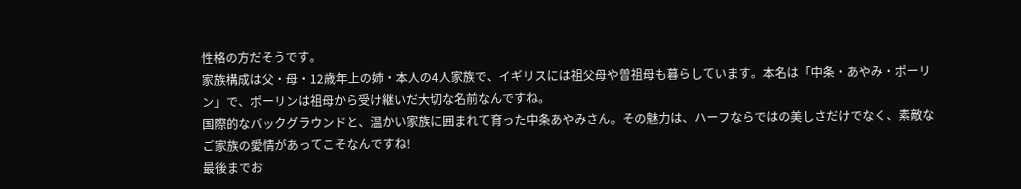性格の方だそうです。
家族構成は父・母・12歳年上の姉・本人の4人家族で、イギリスには祖父母や曽祖母も暮らしています。本名は「中条・あやみ・ポーリン」で、ポーリンは祖母から受け継いだ大切な名前なんですね。
国際的なバックグラウンドと、温かい家族に囲まれて育った中条あやみさん。その魅力は、ハーフならではの美しさだけでなく、素敵なご家族の愛情があってこそなんですね!
最後までお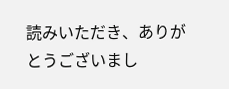読みいただき、ありがとうございまし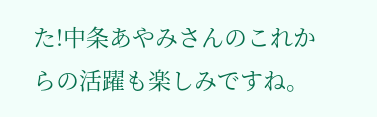た!中条あやみさんのこれからの活躍も楽しみですね。